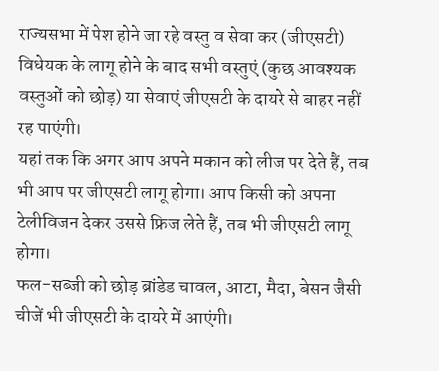राज्यसभा में पेश होने जा रहे वस्तु व सेवा कर (जीएसटी) विधेयक के लागू होने के बाद सभी वस्तुएं (कुछ आवश्यक वस्तुओं को छोड़) या सेवाएं जीएसटी के दायरे से बाहर नहीं रह पाएंगी।
यहां तक कि अगर आप अपने मकान को लीज पर देते हैं, तब भी आप पर जीएसटी लागू होगा। आप किसी को अपना टेलीविजन देकर उससे फ्रिज लेते हैं, तब भी जीएसटी लागू होगा।
फल-सब्जी को छोड़ ब्रांडेड चावल, आटा, मैदा, बेसन जैसी चीजें भी जीएसटी के दायरे में आएंगी।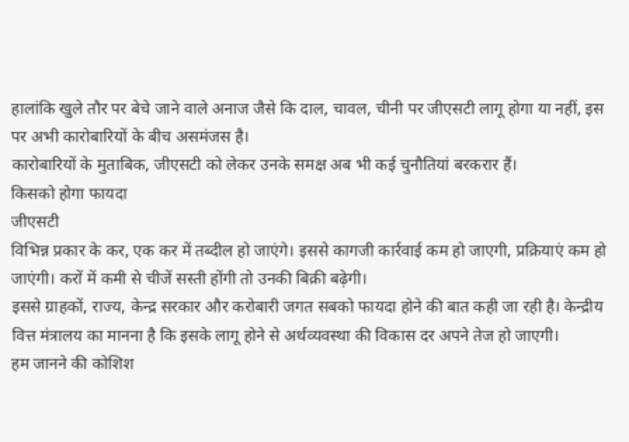हालांकि खुले तौर पर बेचे जाने वाले अनाज जैसे कि दाल, चावल, चीनी पर जीएसटी लागू होगा या नहीं, इस पर अभी कारोबारियों के बीच असमंजस है।
कारोबारियों के मुताबिक, जीएसटी को लेकर उनके समक्ष अब भी कई चुनौतियां बरकरार हैं।
किसको होगा फायदा
जीएसटी
विभिन्न प्रकार के कर, एक कर में तब्दील हो जाएंगे। इससे कागजी कार्रवाई कम हो जाएगी, प्रक्रियाएं कम हो जाएंगी। करों में कमी से चीजें सस्ती होंगी तो उनकी बिक्री बढ़ेगी।
इससे ग्राहकों, राज्य, केन्द्र सरकार और करोबारी जगत सबको फायदा होने की बात कही जा रही है। केन्द्रीय वित्त मंत्रालय का मानना है कि इसके लागू होने से अर्थव्यवस्था की विकास दर अपने तेज हो जाएगी।
हम जानने की कोशिश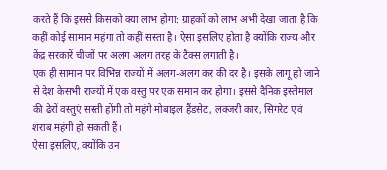करते हैं कि इससे किसको क्या लाभ होगा: ग्राहकों को लाभ अभी देखा जाता है कि कहीं कोई सामान महंगा तो कहीं सस्ता है। ऐसा इसलिए होता है क्योंकि राज्य और केंद्र सरकारें चीजों पर अलग अलग तरह के टैक्स लगाती है।
एक ही सामान पर विभिन्न राज्यों में अलग-अलग कर की दर है। इसके लागू हो जाने से देश केसभी राज्यों में एक वस्तु पर एक समान कर होगा। इससे दैनिक इस्तेमाल की ढेरों वस्तुएं सस्ती होंगी तो महंगे मोबाइल हैंडसेट, लक्जरी कार, सिगरेट एवं शराब महंगी हो सकती हैं।
ऐसा इसलिए, क्योंकि उन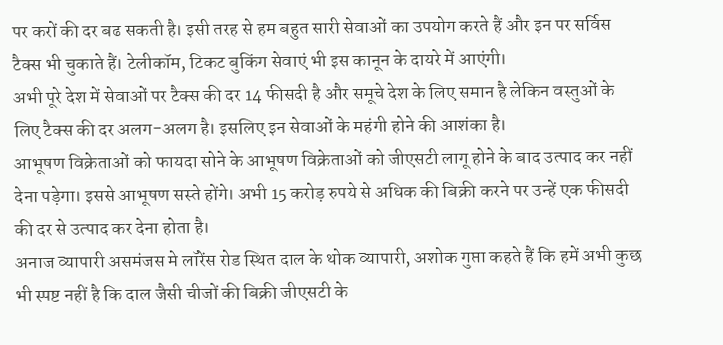पर करों की दर बढ सकती है। इसी तरह से हम बहुत सारी सेवाओं का उपयोग करते हैं और इन पर सर्विस टैक्स भी चुकाते हैं। टेलीकॉम, टिकट बुकिंग सेवाएं भी इस कानून के दायरे में आएंगी।
अभी पूरे देश में सेवाओं पर टैक्स की दर 14 फीसदी है और समूचे देश के लिए समान है लेकिन वस्तुओं के लिए टैक्स की दर अलग-अलग है। इसलिए इन सेवाओं के महंगी होने की आशंका है।
आभूषण विक्रेताओं को फायदा सोने के आभूषण विक्रेताओं को जीएसटी लागू होने के बाद उत्पाद कर नहीं देना पड़ेगा। इससे आभूषण सस्ते होंगे। अभी 15 करोड़ रुपये से अधिक की बिक्री करने पर उन्हें एक फीसदी की दर से उत्पाद कर देना होता है।
अनाज व्यापारी असमंजस मे लॉरेंस रोड स्थित दाल के थोक व्यापारी, अशोक गुप्ता कहते हैं कि हमें अभी कुछ भी स्पष्ट नहीं है कि दाल जैसी चीजों की बिक्री जीएसटी के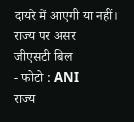दायरे में आएगी या नहीं।
राज्य पर असर
जीएसटी बिल
- फोटो : ANI
राज्य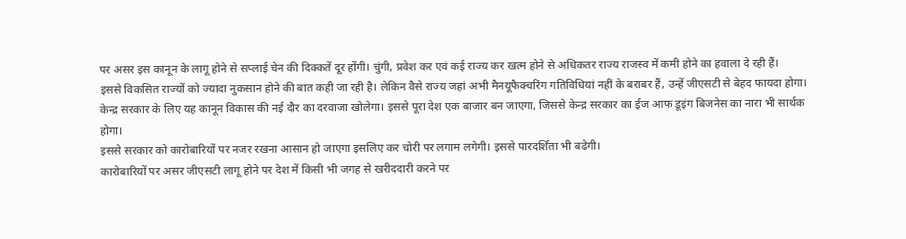पर असर इस कानून के लागू होने से सप्लाई चेन की दिक्कतें दूर होंगी। चुंगी, प्रवेश कर एवं कई राज्य कर खत्म होने से अधिकतर राज्य राजस्व में कमी होने का हवाला दे रही हैं।
इससे विकसित राज्यों को ज्यादा नुकसान होने की बात कही जा रही है। लेकिन वैसे राज्य जहां अभी मैनयूफैक्चरिंग गतिविधियां नहीं के बराबर हैं, उन्हें जीएसटी से बेहद फायदा होगा।
केन्द्र सरकार के लिए यह कानून विकास की नई दौर का दरवाजा खोलेगा। इससे पूरा देश एक बाजार बन जाएगा, जिससे केन्द्र सरकार का ईज आफ डूइंग बिजनेस का नारा भी सार्थक होगा।
इससे सरकार को कारोबारियों पर नजर रखना आसान हो जाएगा इसलिए कर चोरी पर लगाम लगेगी। इससे पारदर्शिता भी बढेगी।
कारोबारियों पर असर जीएसटी लागू होने पर देश में किसी भी जगह से खरीददारी करने पर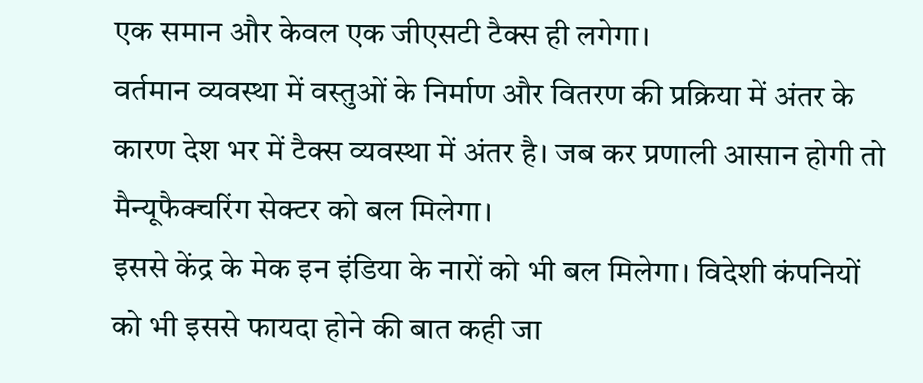एक समान और केवल एक जीएसटी टैक्स ही लगेगा।
वर्तमान व्यवस्था में वस्तुओं के निर्माण और वितरण की प्रक्रिया में अंतर के कारण देश भर में टैक्स व्यवस्था में अंतर है। जब कर प्रणाली आसान होगी तो मैन्यूफैक्चरिंग सेक्टर को बल मिलेगा।
इससे केंद्र के मेक इन इंडिया के नारों को भी बल मिलेगा। विदेशी कंपनियों को भी इससे फायदा होने की बात कही जा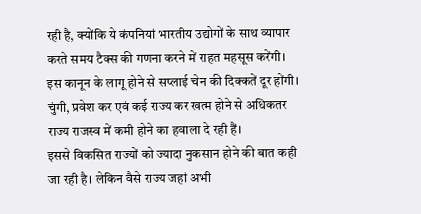रही है, क्योंकि ये कंपनियां भारतीय उद्योगों के साथ व्यापार करते समय टैक्स की गणना करने में राहत महसूस करेंगी।
इस कानून के लागू होने से सप्लाई चेन की दिक्कतें दूर होंगी। चुंगी, प्रवेश कर एवं कई राज्य कर खत्म होने से अधिकतर राज्य राजस्व में कमी होने का हवाला दे रही हैं।
इससे विकसित राज्यों को ज्यादा नुकसान होने की बात कही जा रही है। लेकिन वैसे राज्य जहां अभी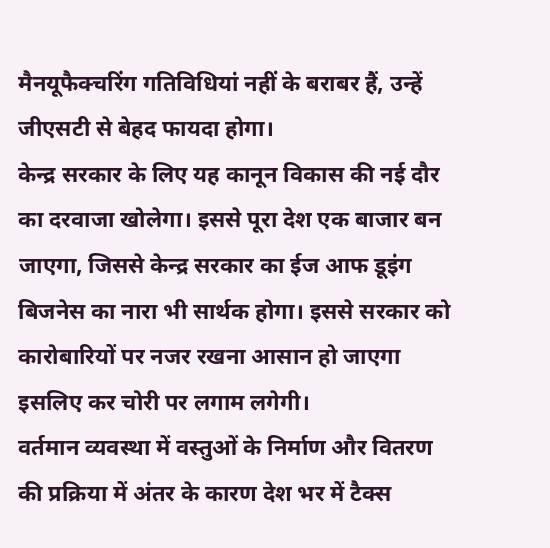मैनयूफैक्चरिंग गतिविधियां नहीं के बराबर हैं, उन्हें जीएसटी से बेहद फायदा होगा।
केन्द्र सरकार के लिए यह कानून विकास की नई दौर का दरवाजा खोलेगा। इससे पूरा देश एक बाजार बन जाएगा, जिससे केन्द्र सरकार का ईज आफ डूइंग बिजनेस का नारा भी सार्थक होगा। इससे सरकार को कारोबारियों पर नजर रखना आसान हो जाएगा इसलिए कर चोरी पर लगाम लगेगी।
वर्तमान व्यवस्था में वस्तुओं के निर्माण और वितरण की प्रक्रिया में अंतर के कारण देश भर में टैक्स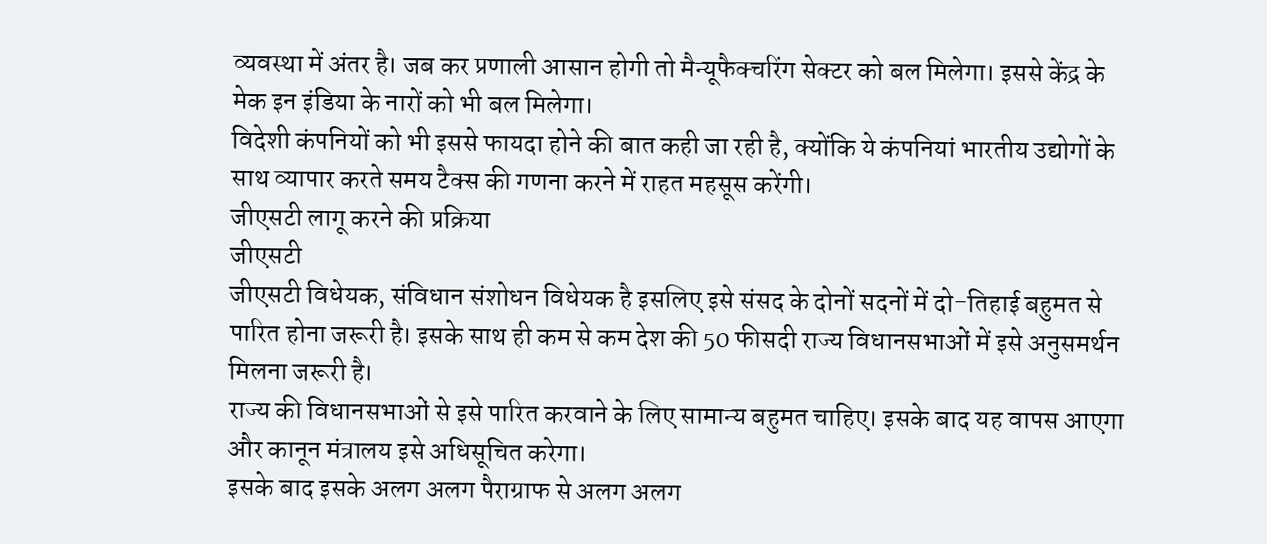व्यवस्था में अंतर है। जब कर प्रणाली आसान होगी तो मैन्यूफैक्चरिंग सेक्टर को बल मिलेगा। इससे केंद्र के मेक इन इंडिया के नारों को भी बल मिलेगा।
विदेशी कंपनियों को भी इससे फायदा होने की बात कही जा रही है, क्योंकि ये कंपनियां भारतीय उद्योगों के साथ व्यापार करते समय टैक्स की गणना करने में राहत महसूस करेंगी।
जीएसटी लागू करने की प्रक्रिया
जीएसटी
जीएसटी विधेयक, संविधान संशोधन विधेयक है इसलिए इसे संसद के दोनों सदनों में दो-तिहाई बहुमत से पारित होना जरूरी है। इसके साथ ही कम से कम देश की 50 फीसदी राज्य विधानसभाओं में इसे अनुसमर्थन मिलना जरूरी है।
राज्य की विधानसभाओं से इसे पारित करवाने के लिए सामान्य बहुमत चाहिए। इसके बाद यह वापस आएगा और कानून मंत्रालय इसे अधिसूचित करेगा।
इसके बाद इसके अलग अलग पैराग्राफ से अलग अलग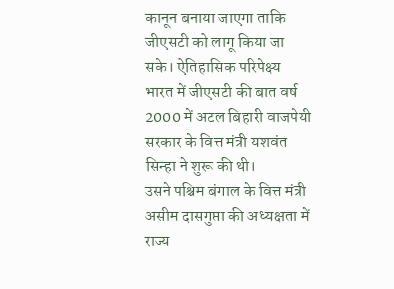कानून बनाया जाएगा ताकि जीएसटी को लागू किया जा सके। ऐतिहासिक परिपेक्ष्य भारत में जीएसटी की बात वर्ष 2000 में अटल बिहारी वाजपेयी सरकार के वित्त मंत्री यशवंत सिन्हा ने शुरू की थी।
उसने पश्चिम बंगाल के वित्त मंत्री असीम दासगुप्ता की अध्यक्षता में राज्य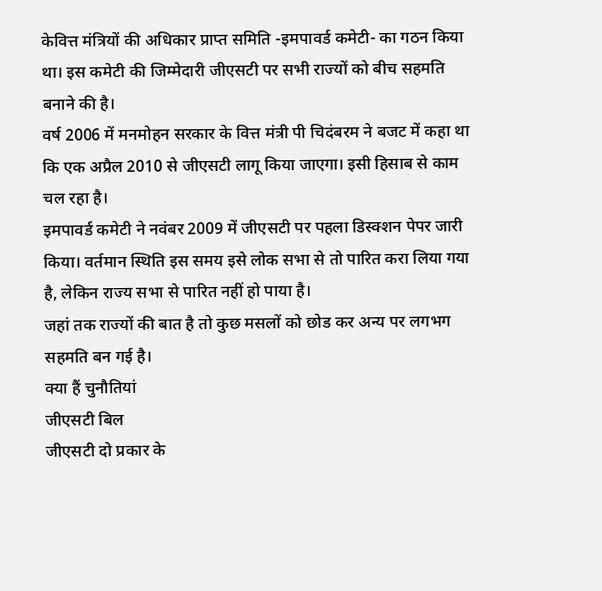केवित्त मंत्रियों की अधिकार प्राप्त समिति -इमपावर्ड कमेटी- का गठन किया था। इस कमेटी की जिम्मेदारी जीएसटी पर सभी राज्यों को बीच सहमति बनाने की है।
वर्ष 2006 में मनमोहन सरकार के वित्त मंत्री पी चिदंबरम ने बजट में कहा था कि एक अप्रैल 2010 से जीएसटी लागू किया जाएगा। इसी हिसाब से काम चल रहा है।
इमपावर्ड कमेटी ने नवंबर 2009 में जीएसटी पर पहला डिस्क्शन पेपर जारी किया। वर्तमान स्थिति इस समय इसे लोक सभा से तो पारित करा लिया गया है, लेकिन राज्य सभा से पारित नहीं हो पाया है।
जहां तक राज्यों की बात है तो कुछ मसलों को छोड कर अन्य पर लगभग सहमति बन गई है।
क्या हैं चुनौतियां
जीएसटी बिल
जीएसटी दो प्रकार के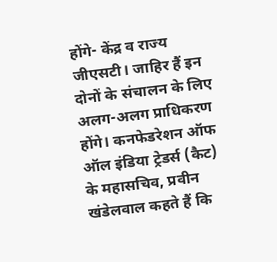होंगे- केंद्र व राज्य जीएसटी। जाहिर हैं इन दोनों के संचालन के लिए अलग-अलग प्राधिकरण होंगे। कनफेडरेशन ऑफ ऑल इंडिया ट्रेडर्स (कैट) के महासचिव, प्रवीन खंडेलवाल कहते हैं कि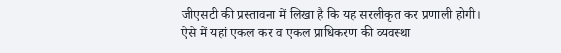जीएसटी की प्रस्तावना में लिखा है कि यह सरलीकृत कर प्रणाली होगी।
ऐसे में यहां एकल कर व एकल प्राधिकरण की व्यवस्था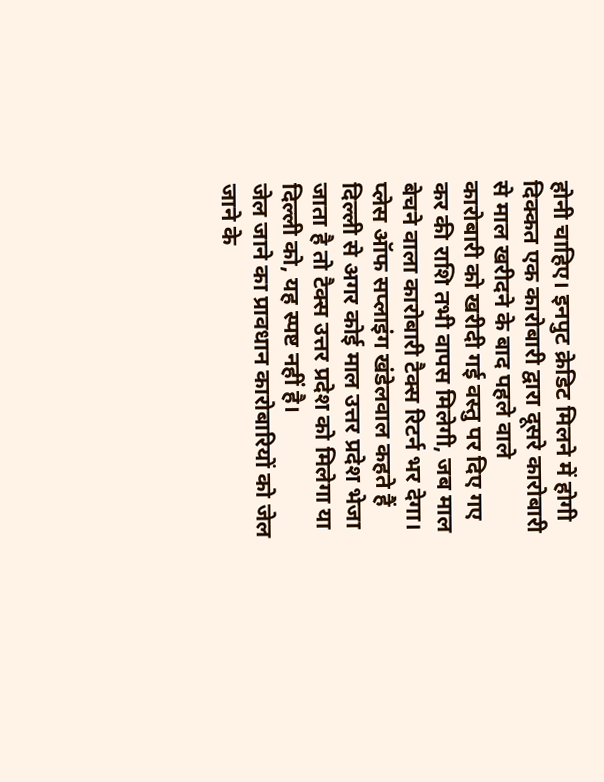होनी चाहिए। इनपुट क्रेडिट मिलने में होगी दिक्कत एक कारोबारी द्वारा दूसरे कारोबारी से माल खरीदने के बाद पहले वाले कारोबारी को खरीदी गई वस्तु पर दिए गए कर की राशि तभी वापस मिलेगी, जब माल बेचने वाला कारोबारी टैक्स रिटर्न भर देगा।
प्लेस ऑफ सप्लाइंग खंडेलवाल कहते हैं दिल्ली से अगर कोई माल उत्तर प्रदेश भेजा जाता है तो टैक्स उत्तर प्रदेश को मिलेगा या दिल्ली को, यह स्पष्ट नहीं है।
जेल जाने का प्रावधान कारोबारियों को जेल जाने के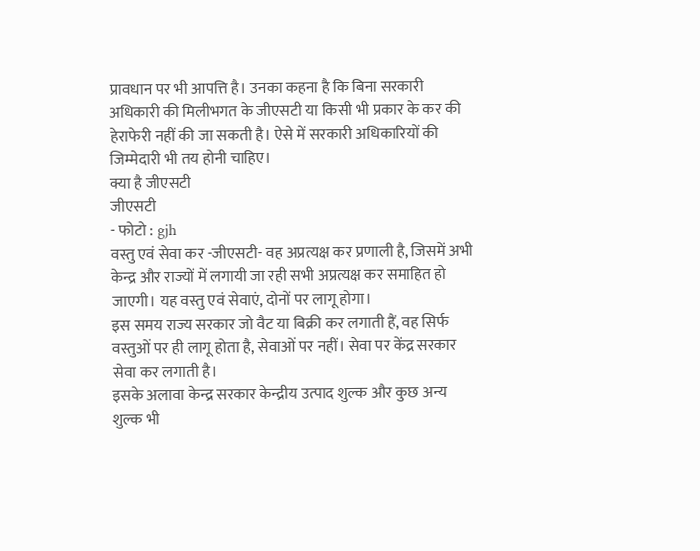प्रावधान पर भी आपत्ति है। उनका कहना है कि बिना सरकारी अधिकारी की मिलीभगत के जीएसटी या किसी भी प्रकार के कर की हेराफेरी नहीं की जा सकती है। ऐसे में सरकारी अधिकारियों की जिम्मेदारी भी तय होनी चाहिए।
क्या है जीएसटी
जीएसटी
- फोटो : gjh
वस्तु एवं सेवा कर -जीएसटी- वह अप्रत्यक्ष कर प्रणाली है, जिसमें अभी केन्द्र और राज्यों में लगायी जा रही सभी अप्रत्यक्ष कर समाहित हो जाएगी। यह वस्तु एवं सेवाएं, दोनों पर लागू होगा।
इस समय राज्य सरकार जो वैट या बिक्री कर लगाती हैं, वह सिर्फ वस्तुओं पर ही लागू होता है, सेवाओं पर नहीं। सेवा पर केंद्र सरकार सेवा कर लगाती है।
इसके अलावा केन्द्र सरकार केन्द्रीय उत्पाद शुल्क और कुछ अन्य शुल्क भी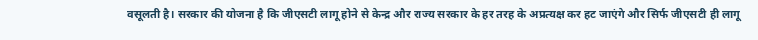वसूलती है। सरकार की योजना है कि जीएसटी लागू होने से केन्द्र और राज्य सरकार के हर तरह के अप्रत्यक्ष कर हट जाएंगे और सिर्फ जीएसटी ही लागू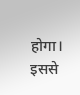होगा।
इससे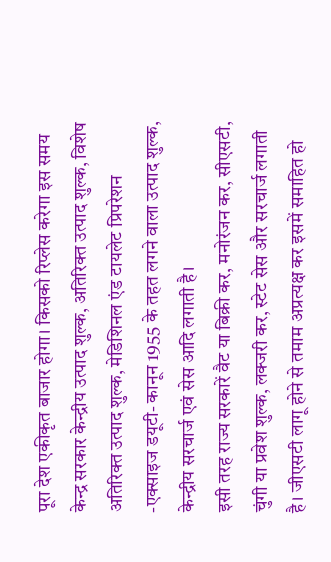पूरा देश एकीकृत बाजार होगा। किसको रिप्लेस करेगा इस समय केन्द्र सरकार केन्द्रीय उत्पाद शुल्क, अतिरिक्त उत्पाद शुल्क, विशेष अतिरिक्त उत्पाद शुल्क, मेडिशिनल एंड टायलेट प्रिपरेशन -एक्साइज डयूटी- कानून 1955 के तहत लगने वाला उत्पाद शुल्क, केन्द्रीय सरचार्ज एवं सेस आदि लगाती है।
इसी तरह राज्य सरकारें वैट या बिक्री कर, मनोरंजन कर, सीएसटी, चुंगी या प्रवेश शुल्क, लक्जरी कर, स्टेट सेस और सरचार्ज लगाती है। जीएसटी लागू होने से तमाम अप्रत्यक्ष कर इसमें समाहित हो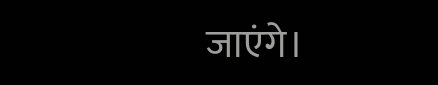जाएंगे।